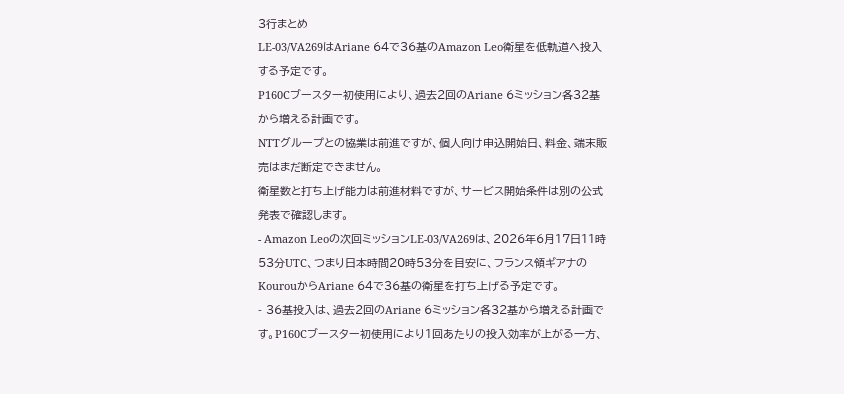3行まとめ
LE-03/VA269はAriane 64で36基のAmazon Leo衛星を低軌道へ投入する予定です。
P160Cブースター初使用により、過去2回のAriane 6ミッション各32基から増える計画です。
NTTグループとの協業は前進ですが、個人向け申込開始日、料金、端末販売はまだ断定できません。
衛星数と打ち上げ能力は前進材料ですが、サービス開始条件は別の公式発表で確認します。
- Amazon Leoの次回ミッションLE-03/VA269は、2026年6月17日11時53分UTC、つまり日本時間20時53分を目安に、フランス領ギアナのKourouからAriane 64で36基の衛星を打ち上げる予定です。
- 36基投入は、過去2回のAriane 6ミッション各32基から増える計画です。P160Cブースター初使用により1回あたりの投入効率が上がる一方、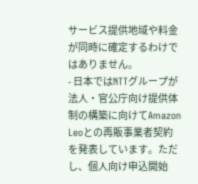サービス提供地域や料金が同時に確定するわけではありません。
- 日本ではNTTグループが法人・官公庁向け提供体制の構築に向けてAmazon Leoとの再販事業者契約を発表しています。ただし、個人向け申込開始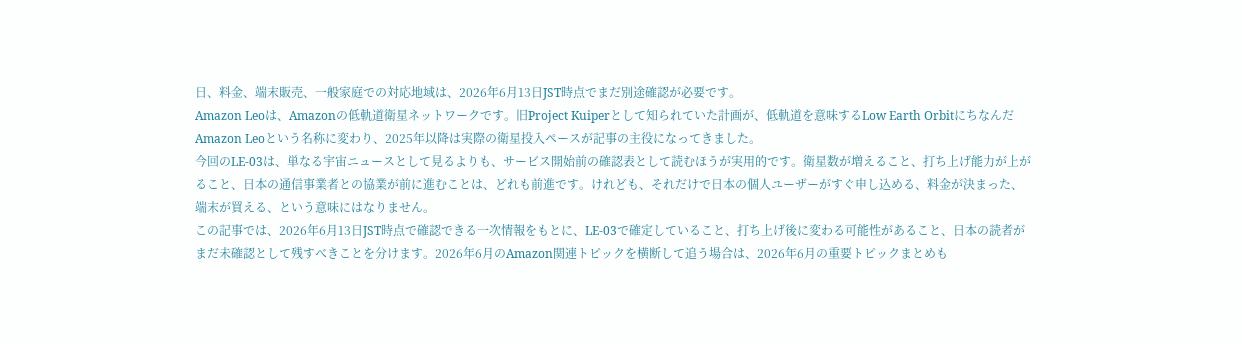日、料金、端末販売、一般家庭での対応地域は、2026年6月13日JST時点でまだ別途確認が必要です。
Amazon Leoは、Amazonの低軌道衛星ネットワークです。旧Project Kuiperとして知られていた計画が、低軌道を意味するLow Earth OrbitにちなんだAmazon Leoという名称に変わり、2025年以降は実際の衛星投入ペースが記事の主役になってきました。
今回のLE-03は、単なる宇宙ニュースとして見るよりも、サービス開始前の確認表として読むほうが実用的です。衛星数が増えること、打ち上げ能力が上がること、日本の通信事業者との協業が前に進むことは、どれも前進です。けれども、それだけで日本の個人ユーザーがすぐ申し込める、料金が決まった、端末が買える、という意味にはなりません。
この記事では、2026年6月13日JST時点で確認できる一次情報をもとに、LE-03で確定していること、打ち上げ後に変わる可能性があること、日本の読者がまだ未確認として残すべきことを分けます。2026年6月のAmazon関連トピックを横断して追う場合は、2026年6月の重要トピックまとめも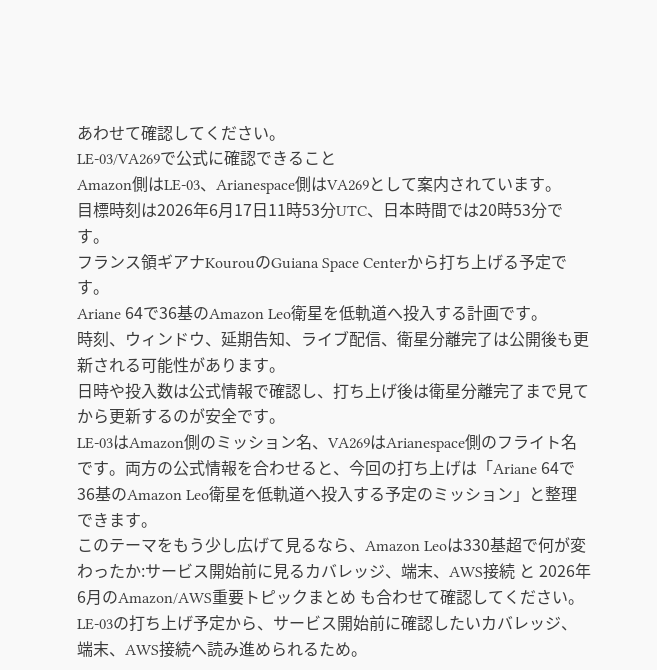あわせて確認してください。
LE-03/VA269で公式に確認できること
Amazon側はLE-03、Arianespace側はVA269として案内されています。
目標時刻は2026年6月17日11時53分UTC、日本時間では20時53分です。
フランス領ギアナKourouのGuiana Space Centerから打ち上げる予定です。
Ariane 64で36基のAmazon Leo衛星を低軌道へ投入する計画です。
時刻、ウィンドウ、延期告知、ライブ配信、衛星分離完了は公開後も更新される可能性があります。
日時や投入数は公式情報で確認し、打ち上げ後は衛星分離完了まで見てから更新するのが安全です。
LE-03はAmazon側のミッション名、VA269はArianespace側のフライト名です。両方の公式情報を合わせると、今回の打ち上げは「Ariane 64で36基のAmazon Leo衛星を低軌道へ投入する予定のミッション」と整理できます。
このテーマをもう少し広げて見るなら、Amazon Leoは330基超で何が変わったか:サービス開始前に見るカバレッジ、端末、AWS接続 と 2026年6月のAmazon/AWS重要トピックまとめ も合わせて確認してください。LE-03の打ち上げ予定から、サービス開始前に確認したいカバレッジ、端末、AWS接続へ読み進められるため。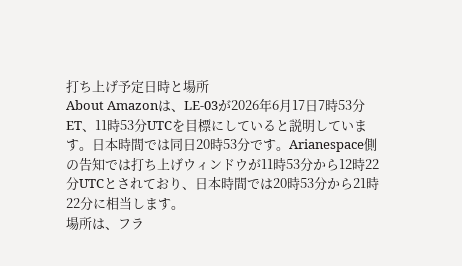打ち上げ予定日時と場所
About Amazonは、LE-03が2026年6月17日7時53分ET、11時53分UTCを目標にしていると説明しています。日本時間では同日20時53分です。Arianespace側の告知では打ち上げウィンドウが11時53分から12時22分UTCとされており、日本時間では20時53分から21時22分に相当します。
場所は、フラ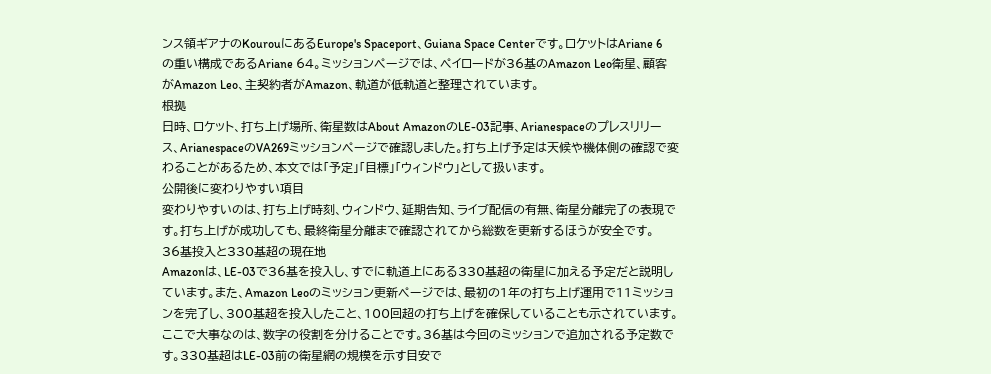ンス領ギアナのKourouにあるEurope's Spaceport、Guiana Space Centerです。ロケットはAriane 6の重い構成であるAriane 64。ミッションページでは、ペイロードが36基のAmazon Leo衛星、顧客がAmazon Leo、主契約者がAmazon、軌道が低軌道と整理されています。
根拠
日時、ロケット、打ち上げ場所、衛星数はAbout AmazonのLE-03記事、Arianespaceのプレスリリース、ArianespaceのVA269ミッションページで確認しました。打ち上げ予定は天候や機体側の確認で変わることがあるため、本文では「予定」「目標」「ウィンドウ」として扱います。
公開後に変わりやすい項目
変わりやすいのは、打ち上げ時刻、ウィンドウ、延期告知、ライブ配信の有無、衛星分離完了の表現です。打ち上げが成功しても、最終衛星分離まで確認されてから総数を更新するほうが安全です。
36基投入と330基超の現在地
Amazonは、LE-03で36基を投入し、すでに軌道上にある330基超の衛星に加える予定だと説明しています。また、Amazon Leoのミッション更新ページでは、最初の1年の打ち上げ運用で11ミッションを完了し、300基超を投入したこと、100回超の打ち上げを確保していることも示されています。
ここで大事なのは、数字の役割を分けることです。36基は今回のミッションで追加される予定数です。330基超はLE-03前の衛星網の規模を示す目安で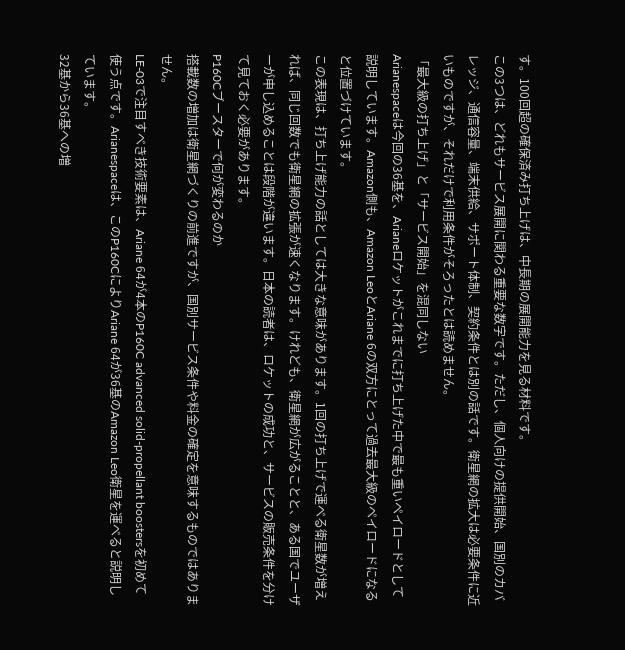す。100回超の確保済み打ち上げは、中長期の展開能力を見る材料です。
この3つは、どれもサービス展開に関わる重要な数字です。ただし、個人向けの提供開始、国別のカバレッジ、通信容量、端末供給、サポート体制、契約条件とは別の話です。衛星網の拡大は必要条件に近いものですが、それだけで利用条件がそろったとは読めません。
「最大級の打ち上げ」と「サービス開始」を混同しない
Arianespaceは今回の36基を、Arianeロケットがこれまでに打ち上げた中で最も重いペイロードとして説明しています。Amazon側も、Amazon LeoとAriane 6の双方にとって過去最大級のペイロードになると位置づけています。
この表現は、打ち上げ能力の話としては大きな意味があります。1回の打ち上げで運べる衛星数が増えれば、同じ回数でも衛星網の拡張が速くなります。けれども、衛星網が広がることと、ある国でユーザーが申し込めることは段階が違います。日本の読者は、ロケットの成功と、サービスの販売条件を分けて見ておく必要があります。
P160Cブースターで何が変わるのか
搭載数の増加は衛星網づくりの前進ですが、国別サービス条件や料金の確定を意味するものではありません。
LE-03で注目すべき技術要素は、Ariane 64が4本のP160C advanced solid-propellant boostersを初めて使う点です。Arianespaceは、このP160CによりAriane 64が36基のAmazon Leo衛星を運べると説明しています。
32基から36基への増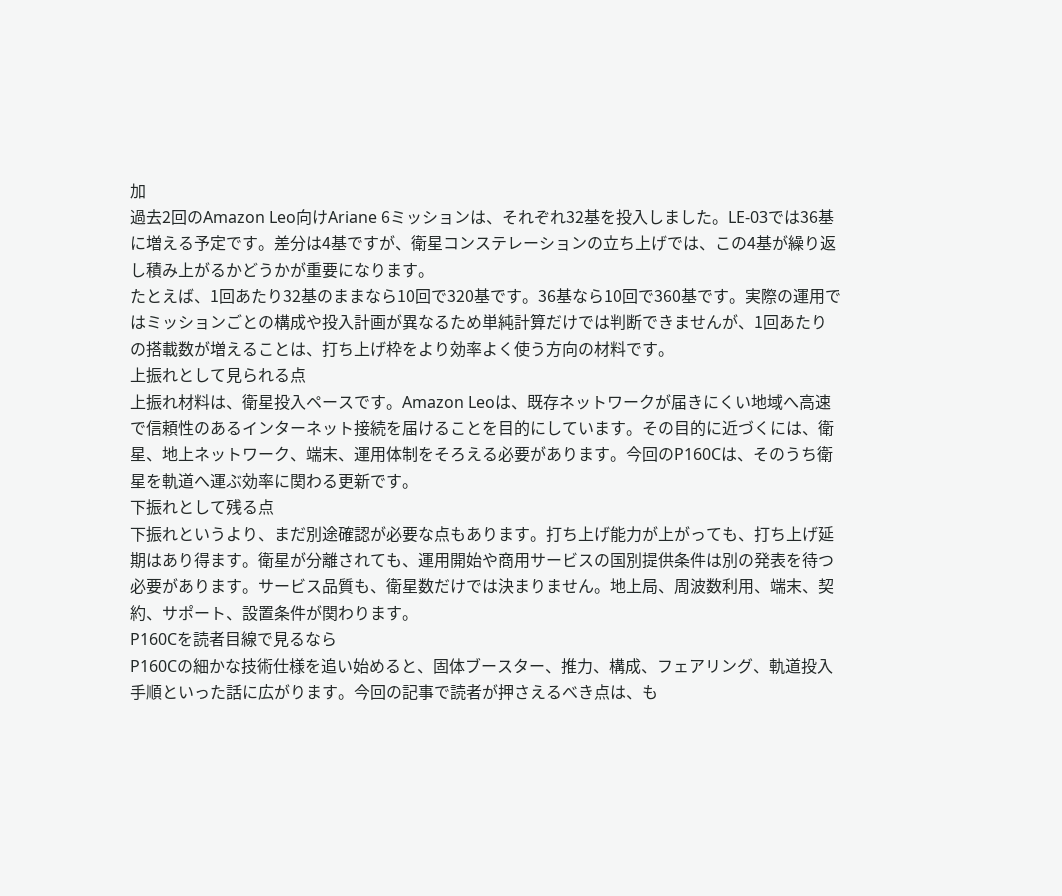加
過去2回のAmazon Leo向けAriane 6ミッションは、それぞれ32基を投入しました。LE-03では36基に増える予定です。差分は4基ですが、衛星コンステレーションの立ち上げでは、この4基が繰り返し積み上がるかどうかが重要になります。
たとえば、1回あたり32基のままなら10回で320基です。36基なら10回で360基です。実際の運用ではミッションごとの構成や投入計画が異なるため単純計算だけでは判断できませんが、1回あたりの搭載数が増えることは、打ち上げ枠をより効率よく使う方向の材料です。
上振れとして見られる点
上振れ材料は、衛星投入ペースです。Amazon Leoは、既存ネットワークが届きにくい地域へ高速で信頼性のあるインターネット接続を届けることを目的にしています。その目的に近づくには、衛星、地上ネットワーク、端末、運用体制をそろえる必要があります。今回のP160Cは、そのうち衛星を軌道へ運ぶ効率に関わる更新です。
下振れとして残る点
下振れというより、まだ別途確認が必要な点もあります。打ち上げ能力が上がっても、打ち上げ延期はあり得ます。衛星が分離されても、運用開始や商用サービスの国別提供条件は別の発表を待つ必要があります。サービス品質も、衛星数だけでは決まりません。地上局、周波数利用、端末、契約、サポート、設置条件が関わります。
P160Cを読者目線で見るなら
P160Cの細かな技術仕様を追い始めると、固体ブースター、推力、構成、フェアリング、軌道投入手順といった話に広がります。今回の記事で読者が押さえるべき点は、も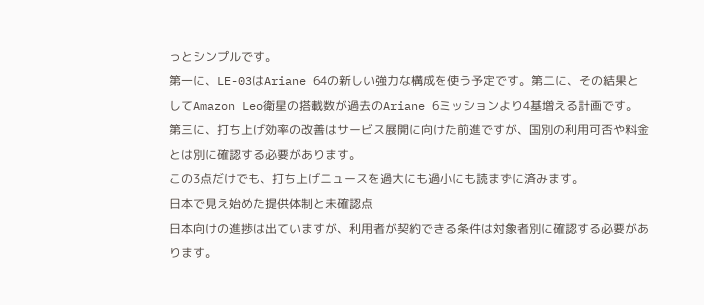っとシンプルです。
第一に、LE-03はAriane 64の新しい強力な構成を使う予定です。第二に、その結果としてAmazon Leo衛星の搭載数が過去のAriane 6ミッションより4基増える計画です。第三に、打ち上げ効率の改善はサービス展開に向けた前進ですが、国別の利用可否や料金とは別に確認する必要があります。
この3点だけでも、打ち上げニュースを過大にも過小にも読まずに済みます。
日本で見え始めた提供体制と未確認点
日本向けの進捗は出ていますが、利用者が契約できる条件は対象者別に確認する必要があります。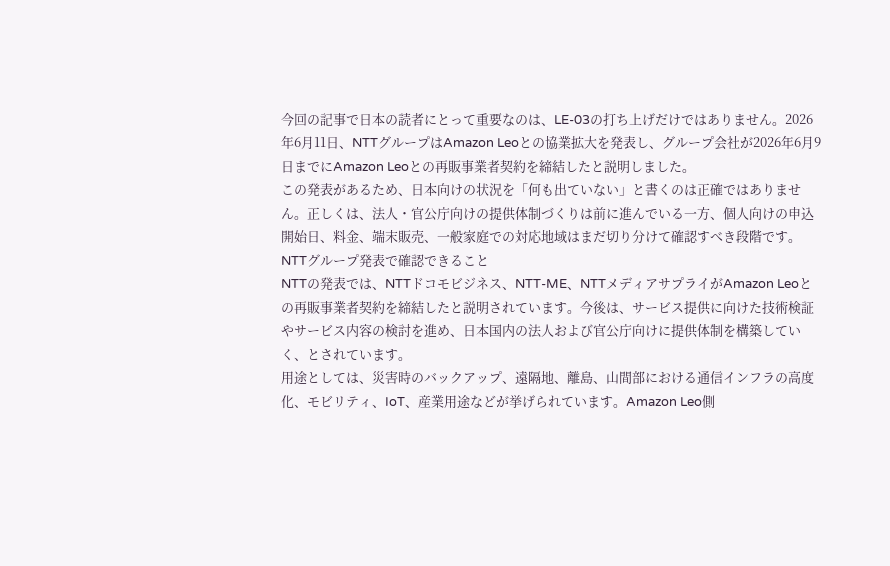今回の記事で日本の読者にとって重要なのは、LE-03の打ち上げだけではありません。2026年6月11日、NTTグループはAmazon Leoとの協業拡大を発表し、グループ会社が2026年6月9日までにAmazon Leoとの再販事業者契約を締結したと説明しました。
この発表があるため、日本向けの状況を「何も出ていない」と書くのは正確ではありません。正しくは、法人・官公庁向けの提供体制づくりは前に進んでいる一方、個人向けの申込開始日、料金、端末販売、一般家庭での対応地域はまだ切り分けて確認すべき段階です。
NTTグループ発表で確認できること
NTTの発表では、NTTドコモビジネス、NTT-ME、NTTメディアサプライがAmazon Leoとの再販事業者契約を締結したと説明されています。今後は、サービス提供に向けた技術検証やサービス内容の検討を進め、日本国内の法人および官公庁向けに提供体制を構築していく、とされています。
用途としては、災害時のバックアップ、遠隔地、離島、山間部における通信インフラの高度化、モビリティ、IoT、産業用途などが挙げられています。Amazon Leo側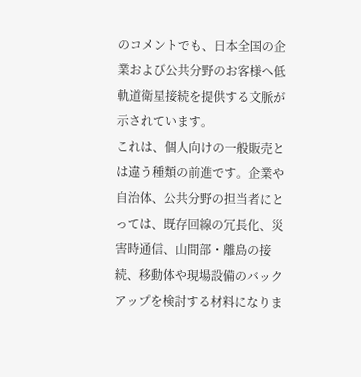のコメントでも、日本全国の企業および公共分野のお客様へ低軌道衛星接続を提供する文脈が示されています。
これは、個人向けの一般販売とは違う種類の前進です。企業や自治体、公共分野の担当者にとっては、既存回線の冗長化、災害時通信、山間部・離島の接続、移動体や現場設備のバックアップを検討する材料になりま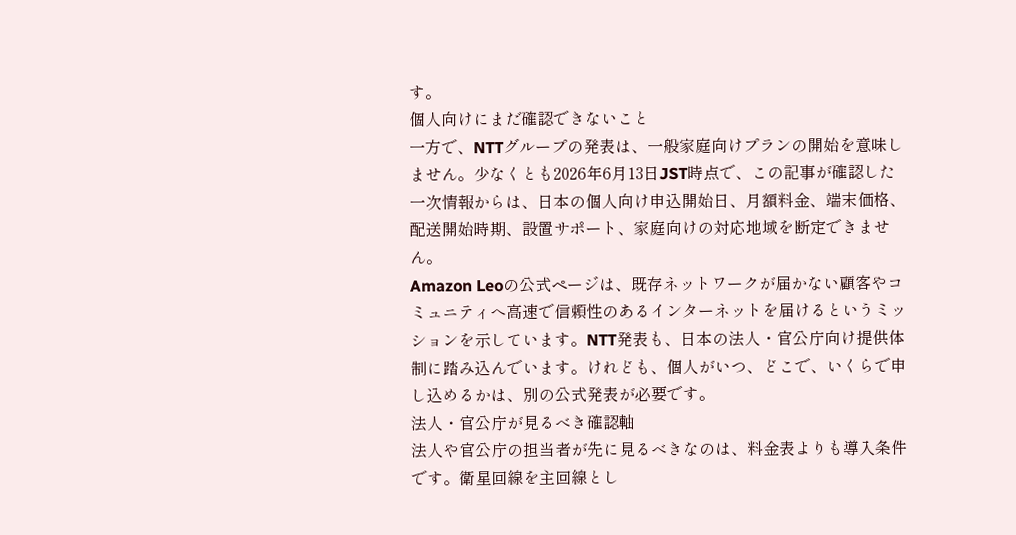す。
個人向けにまだ確認できないこと
一方で、NTTグループの発表は、一般家庭向けプランの開始を意味しません。少なくとも2026年6月13日JST時点で、この記事が確認した一次情報からは、日本の個人向け申込開始日、月額料金、端末価格、配送開始時期、設置サポート、家庭向けの対応地域を断定できません。
Amazon Leoの公式ページは、既存ネットワークが届かない顧客やコミュニティへ高速で信頼性のあるインターネットを届けるというミッションを示しています。NTT発表も、日本の法人・官公庁向け提供体制に踏み込んでいます。けれども、個人がいつ、どこで、いくらで申し込めるかは、別の公式発表が必要です。
法人・官公庁が見るべき確認軸
法人や官公庁の担当者が先に見るべきなのは、料金表よりも導入条件です。衛星回線を主回線とし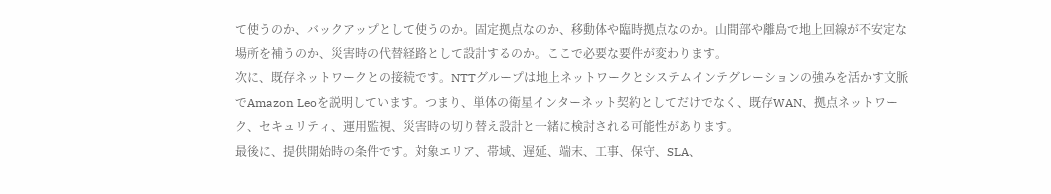て使うのか、バックアップとして使うのか。固定拠点なのか、移動体や臨時拠点なのか。山間部や離島で地上回線が不安定な場所を補うのか、災害時の代替経路として設計するのか。ここで必要な要件が変わります。
次に、既存ネットワークとの接続です。NTTグループは地上ネットワークとシステムインテグレーションの強みを活かす文脈でAmazon Leoを説明しています。つまり、単体の衛星インターネット契約としてだけでなく、既存WAN、拠点ネットワーク、セキュリティ、運用監視、災害時の切り替え設計と一緒に検討される可能性があります。
最後に、提供開始時の条件です。対象エリア、帯域、遅延、端末、工事、保守、SLA、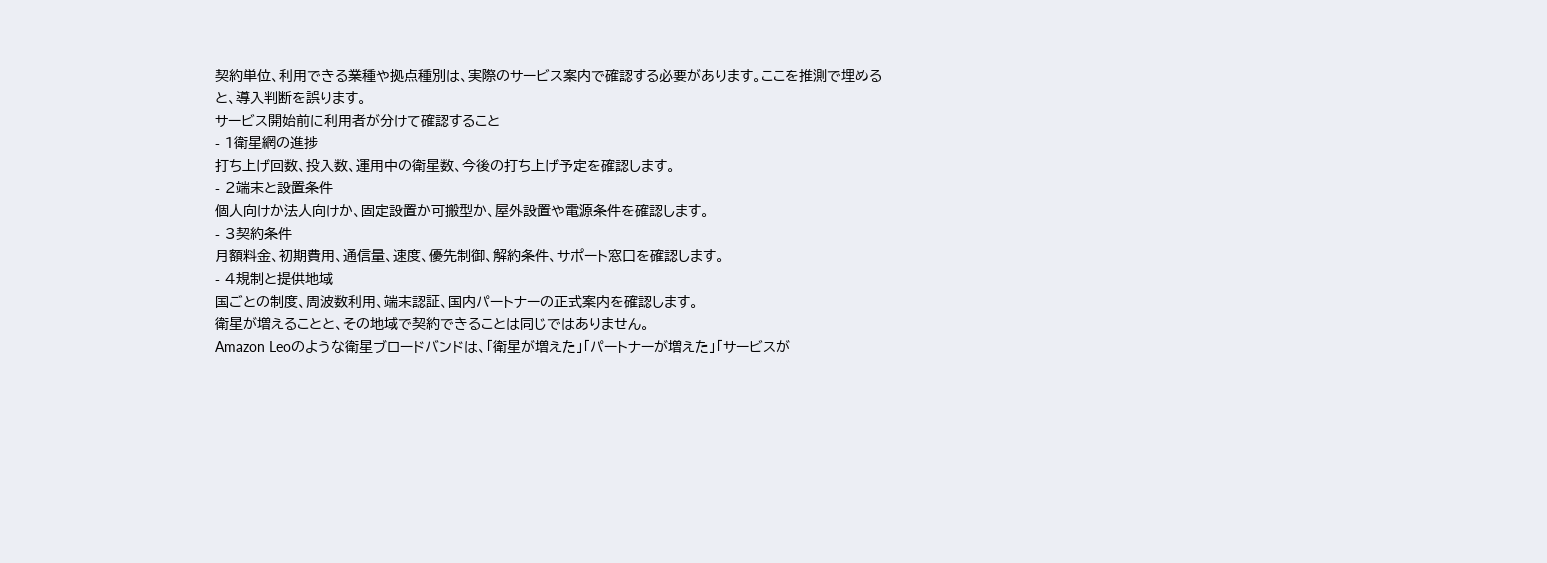契約単位、利用できる業種や拠点種別は、実際のサービス案内で確認する必要があります。ここを推測で埋めると、導入判断を誤ります。
サービス開始前に利用者が分けて確認すること
- 1衛星網の進捗
打ち上げ回数、投入数、運用中の衛星数、今後の打ち上げ予定を確認します。
- 2端末と設置条件
個人向けか法人向けか、固定設置か可搬型か、屋外設置や電源条件を確認します。
- 3契約条件
月額料金、初期費用、通信量、速度、優先制御、解約条件、サポート窓口を確認します。
- 4規制と提供地域
国ごとの制度、周波数利用、端末認証、国内パートナーの正式案内を確認します。
衛星が増えることと、その地域で契約できることは同じではありません。
Amazon Leoのような衛星ブロードバンドは、「衛星が増えた」「パートナーが増えた」「サービスが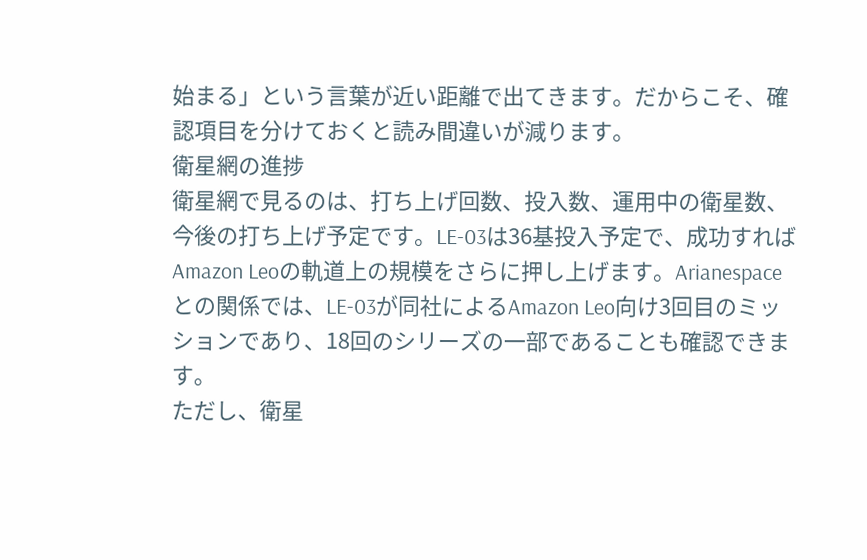始まる」という言葉が近い距離で出てきます。だからこそ、確認項目を分けておくと読み間違いが減ります。
衛星網の進捗
衛星網で見るのは、打ち上げ回数、投入数、運用中の衛星数、今後の打ち上げ予定です。LE-03は36基投入予定で、成功すればAmazon Leoの軌道上の規模をさらに押し上げます。Arianespaceとの関係では、LE-03が同社によるAmazon Leo向け3回目のミッションであり、18回のシリーズの一部であることも確認できます。
ただし、衛星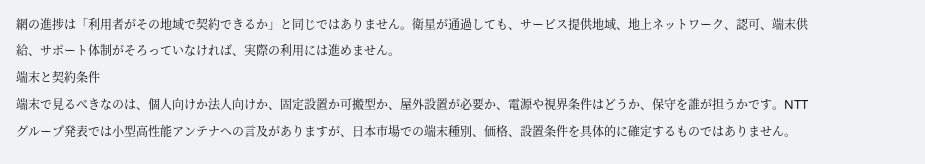網の進捗は「利用者がその地域で契約できるか」と同じではありません。衛星が通過しても、サービス提供地域、地上ネットワーク、認可、端末供給、サポート体制がそろっていなければ、実際の利用には進めません。
端末と契約条件
端末で見るべきなのは、個人向けか法人向けか、固定設置か可搬型か、屋外設置が必要か、電源や視界条件はどうか、保守を誰が担うかです。NTTグループ発表では小型高性能アンテナへの言及がありますが、日本市場での端末種別、価格、設置条件を具体的に確定するものではありません。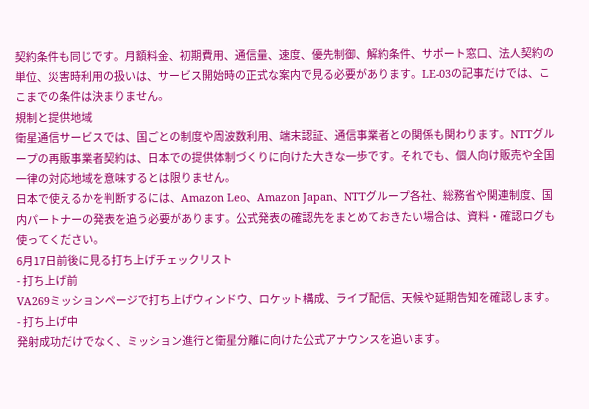契約条件も同じです。月額料金、初期費用、通信量、速度、優先制御、解約条件、サポート窓口、法人契約の単位、災害時利用の扱いは、サービス開始時の正式な案内で見る必要があります。LE-03の記事だけでは、ここまでの条件は決まりません。
規制と提供地域
衛星通信サービスでは、国ごとの制度や周波数利用、端末認証、通信事業者との関係も関わります。NTTグループの再販事業者契約は、日本での提供体制づくりに向けた大きな一歩です。それでも、個人向け販売や全国一律の対応地域を意味するとは限りません。
日本で使えるかを判断するには、Amazon Leo、Amazon Japan、NTTグループ各社、総務省や関連制度、国内パートナーの発表を追う必要があります。公式発表の確認先をまとめておきたい場合は、資料・確認ログも使ってください。
6月17日前後に見る打ち上げチェックリスト
- 打ち上げ前
VA269ミッションページで打ち上げウィンドウ、ロケット構成、ライブ配信、天候や延期告知を確認します。
- 打ち上げ中
発射成功だけでなく、ミッション進行と衛星分離に向けた公式アナウンスを追います。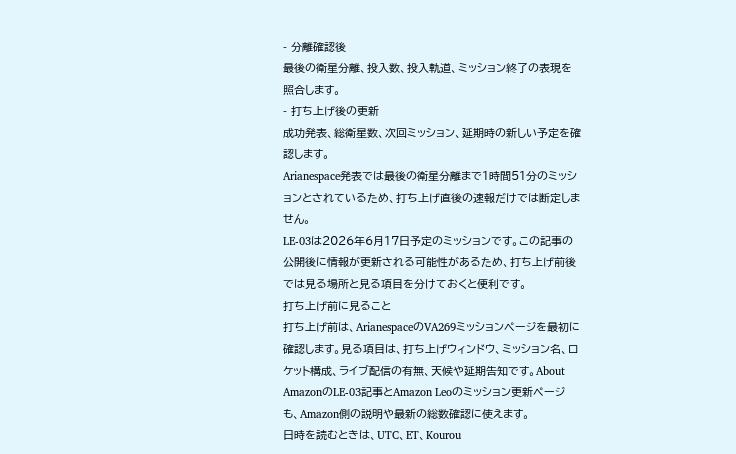- 分離確認後
最後の衛星分離、投入数、投入軌道、ミッション終了の表現を照合します。
- 打ち上げ後の更新
成功発表、総衛星数、次回ミッション、延期時の新しい予定を確認します。
Arianespace発表では最後の衛星分離まで1時間51分のミッションとされているため、打ち上げ直後の速報だけでは断定しません。
LE-03は2026年6月17日予定のミッションです。この記事の公開後に情報が更新される可能性があるため、打ち上げ前後では見る場所と見る項目を分けておくと便利です。
打ち上げ前に見ること
打ち上げ前は、ArianespaceのVA269ミッションページを最初に確認します。見る項目は、打ち上げウィンドウ、ミッション名、ロケット構成、ライブ配信の有無、天候や延期告知です。About AmazonのLE-03記事とAmazon Leoのミッション更新ページも、Amazon側の説明や最新の総数確認に使えます。
日時を読むときは、UTC、ET、Kourou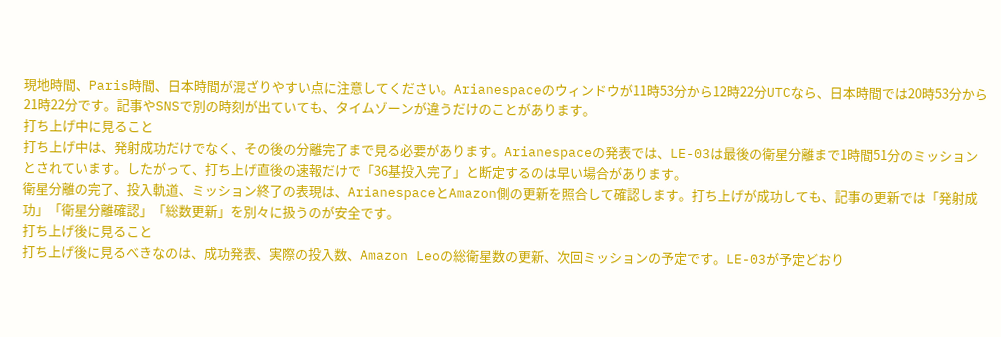現地時間、Paris時間、日本時間が混ざりやすい点に注意してください。Arianespaceのウィンドウが11時53分から12時22分UTCなら、日本時間では20時53分から21時22分です。記事やSNSで別の時刻が出ていても、タイムゾーンが違うだけのことがあります。
打ち上げ中に見ること
打ち上げ中は、発射成功だけでなく、その後の分離完了まで見る必要があります。Arianespaceの発表では、LE-03は最後の衛星分離まで1時間51分のミッションとされています。したがって、打ち上げ直後の速報だけで「36基投入完了」と断定するのは早い場合があります。
衛星分離の完了、投入軌道、ミッション終了の表現は、ArianespaceとAmazon側の更新を照合して確認します。打ち上げが成功しても、記事の更新では「発射成功」「衛星分離確認」「総数更新」を別々に扱うのが安全です。
打ち上げ後に見ること
打ち上げ後に見るべきなのは、成功発表、実際の投入数、Amazon Leoの総衛星数の更新、次回ミッションの予定です。LE-03が予定どおり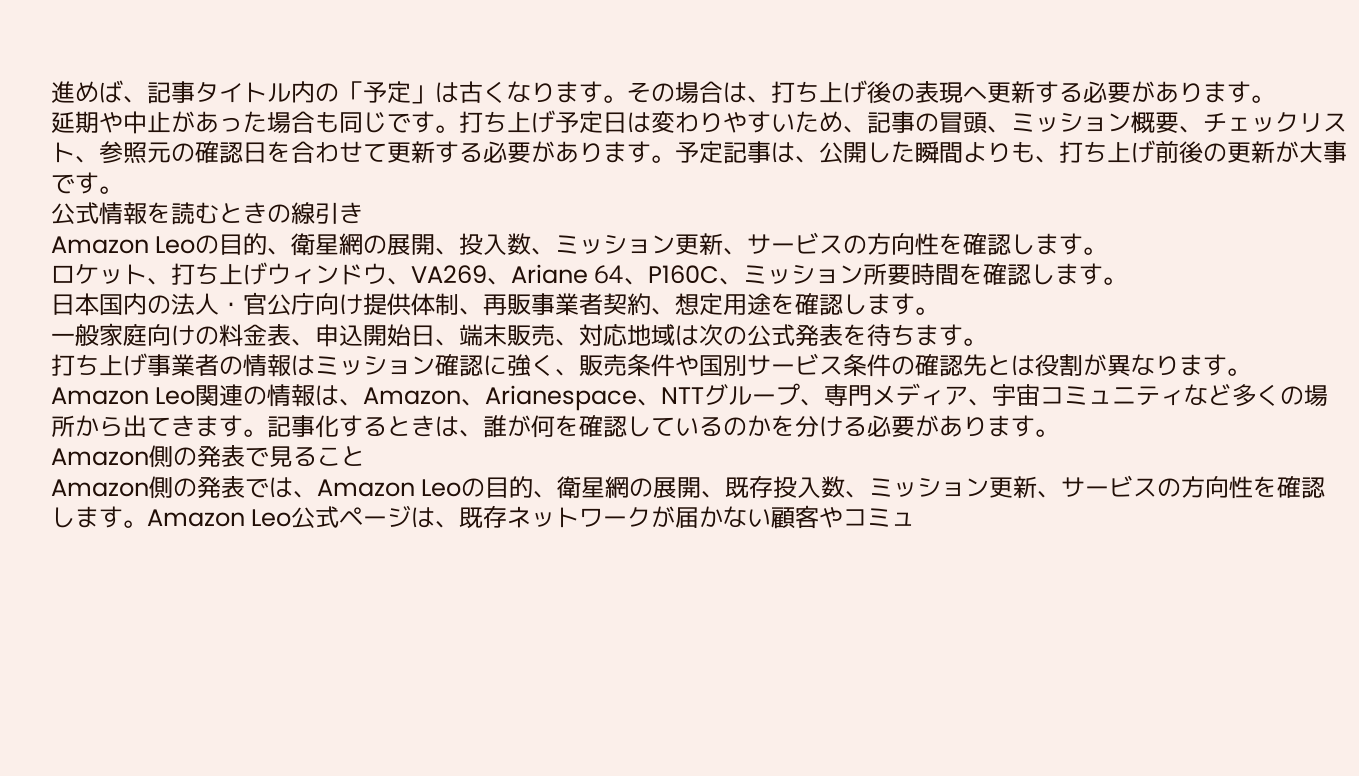進めば、記事タイトル内の「予定」は古くなります。その場合は、打ち上げ後の表現へ更新する必要があります。
延期や中止があった場合も同じです。打ち上げ予定日は変わりやすいため、記事の冒頭、ミッション概要、チェックリスト、参照元の確認日を合わせて更新する必要があります。予定記事は、公開した瞬間よりも、打ち上げ前後の更新が大事です。
公式情報を読むときの線引き
Amazon Leoの目的、衛星網の展開、投入数、ミッション更新、サービスの方向性を確認します。
ロケット、打ち上げウィンドウ、VA269、Ariane 64、P160C、ミッション所要時間を確認します。
日本国内の法人・官公庁向け提供体制、再販事業者契約、想定用途を確認します。
一般家庭向けの料金表、申込開始日、端末販売、対応地域は次の公式発表を待ちます。
打ち上げ事業者の情報はミッション確認に強く、販売条件や国別サービス条件の確認先とは役割が異なります。
Amazon Leo関連の情報は、Amazon、Arianespace、NTTグループ、専門メディア、宇宙コミュニティなど多くの場所から出てきます。記事化するときは、誰が何を確認しているのかを分ける必要があります。
Amazon側の発表で見ること
Amazon側の発表では、Amazon Leoの目的、衛星網の展開、既存投入数、ミッション更新、サービスの方向性を確認します。Amazon Leo公式ページは、既存ネットワークが届かない顧客やコミュ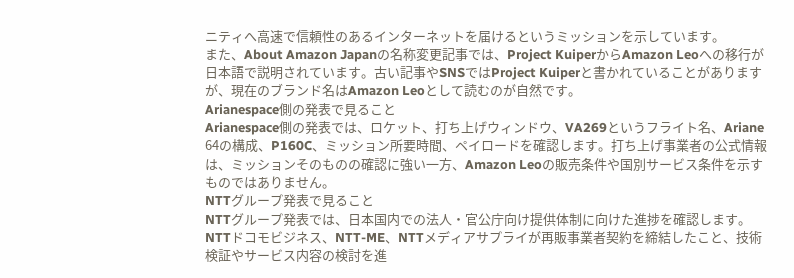ニティへ高速で信頼性のあるインターネットを届けるというミッションを示しています。
また、About Amazon Japanの名称変更記事では、Project KuiperからAmazon Leoへの移行が日本語で説明されています。古い記事やSNSではProject Kuiperと書かれていることがありますが、現在のブランド名はAmazon Leoとして読むのが自然です。
Arianespace側の発表で見ること
Arianespace側の発表では、ロケット、打ち上げウィンドウ、VA269というフライト名、Ariane 64の構成、P160C、ミッション所要時間、ペイロードを確認します。打ち上げ事業者の公式情報は、ミッションそのものの確認に強い一方、Amazon Leoの販売条件や国別サービス条件を示すものではありません。
NTTグループ発表で見ること
NTTグループ発表では、日本国内での法人・官公庁向け提供体制に向けた進捗を確認します。NTTドコモビジネス、NTT-ME、NTTメディアサプライが再販事業者契約を締結したこと、技術検証やサービス内容の検討を進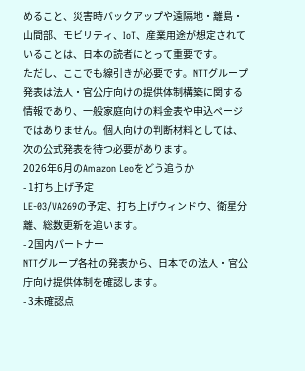めること、災害時バックアップや遠隔地・離島・山間部、モビリティ、IoT、産業用途が想定されていることは、日本の読者にとって重要です。
ただし、ここでも線引きが必要です。NTTグループ発表は法人・官公庁向けの提供体制構築に関する情報であり、一般家庭向けの料金表や申込ページではありません。個人向けの判断材料としては、次の公式発表を待つ必要があります。
2026年6月のAmazon Leoをどう追うか
- 1打ち上げ予定
LE-03/VA269の予定、打ち上げウィンドウ、衛星分離、総数更新を追います。
- 2国内パートナー
NTTグループ各社の発表から、日本での法人・官公庁向け提供体制を確認します。
- 3未確認点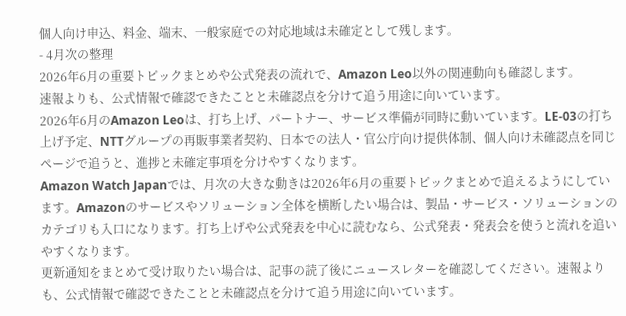個人向け申込、料金、端末、一般家庭での対応地域は未確定として残します。
- 4月次の整理
2026年6月の重要トピックまとめや公式発表の流れで、Amazon Leo以外の関連動向も確認します。
速報よりも、公式情報で確認できたことと未確認点を分けて追う用途に向いています。
2026年6月のAmazon Leoは、打ち上げ、パートナー、サービス準備が同時に動いています。LE-03の打ち上げ予定、NTTグループの再販事業者契約、日本での法人・官公庁向け提供体制、個人向け未確認点を同じページで追うと、進捗と未確定事項を分けやすくなります。
Amazon Watch Japanでは、月次の大きな動きは2026年6月の重要トピックまとめで追えるようにしています。Amazonのサービスやソリューション全体を横断したい場合は、製品・サービス・ソリューションのカテゴリも入口になります。打ち上げや公式発表を中心に読むなら、公式発表・発表会を使うと流れを追いやすくなります。
更新通知をまとめて受け取りたい場合は、記事の読了後にニュースレターを確認してください。速報よりも、公式情報で確認できたことと未確認点を分けて追う用途に向いています。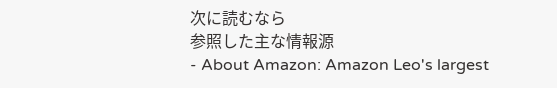次に読むなら
参照した主な情報源
- About Amazon: Amazon Leo's largest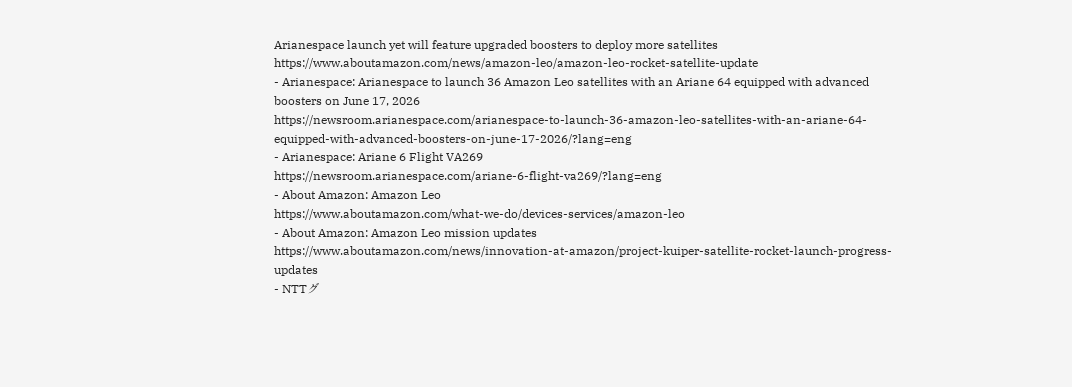Arianespace launch yet will feature upgraded boosters to deploy more satellites
https://www.aboutamazon.com/news/amazon-leo/amazon-leo-rocket-satellite-update
- Arianespace: Arianespace to launch 36 Amazon Leo satellites with an Ariane 64 equipped with advanced boosters on June 17, 2026
https://newsroom.arianespace.com/arianespace-to-launch-36-amazon-leo-satellites-with-an-ariane-64-equipped-with-advanced-boosters-on-june-17-2026/?lang=eng
- Arianespace: Ariane 6 Flight VA269
https://newsroom.arianespace.com/ariane-6-flight-va269/?lang=eng
- About Amazon: Amazon Leo
https://www.aboutamazon.com/what-we-do/devices-services/amazon-leo
- About Amazon: Amazon Leo mission updates
https://www.aboutamazon.com/news/innovation-at-amazon/project-kuiper-satellite-rocket-launch-progress-updates
- NTTグ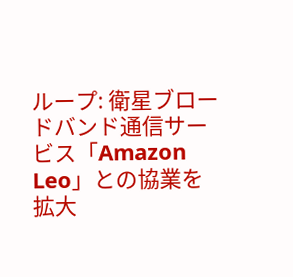ループ: 衛星ブロードバンド通信サービス「Amazon Leo」との協業を拡大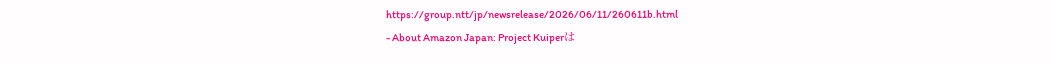https://group.ntt/jp/newsrelease/2026/06/11/260611b.html
- About Amazon Japan: Project Kuiperは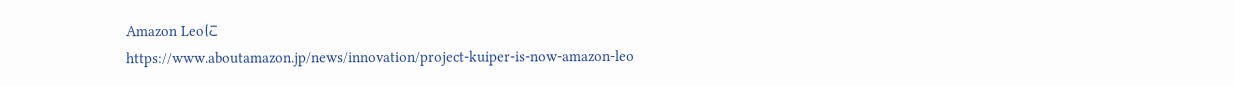Amazon Leoに
https://www.aboutamazon.jp/news/innovation/project-kuiper-is-now-amazon-leo